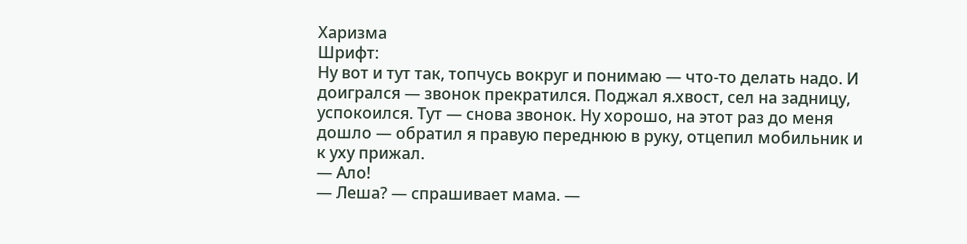Харизма
Шрифт:
Ну вот и тут так, топчусь вокруг и понимаю — что-то делать надо. И доигрался — звонок прекратился. Поджал я.хвост, сел на задницу, успокоился. Тут — снова звонок. Ну хорошо, на этот раз до меня дошло — обратил я правую переднюю в руку, отцепил мобильник и к уху прижал.
— Ало!
— Леша? — спрашивает мама. —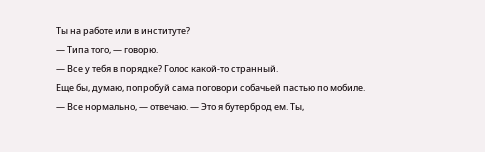Ты на работе или в институте?
— Типа того, — говорю.
— Все у тебя в порядке? Голос какой-то странный.
Еще бы, думаю, попробуй сама поговори собачьей пастью по мобиле.
— Все нормально, — отвечаю. — Это я бутерброд ем. Ты,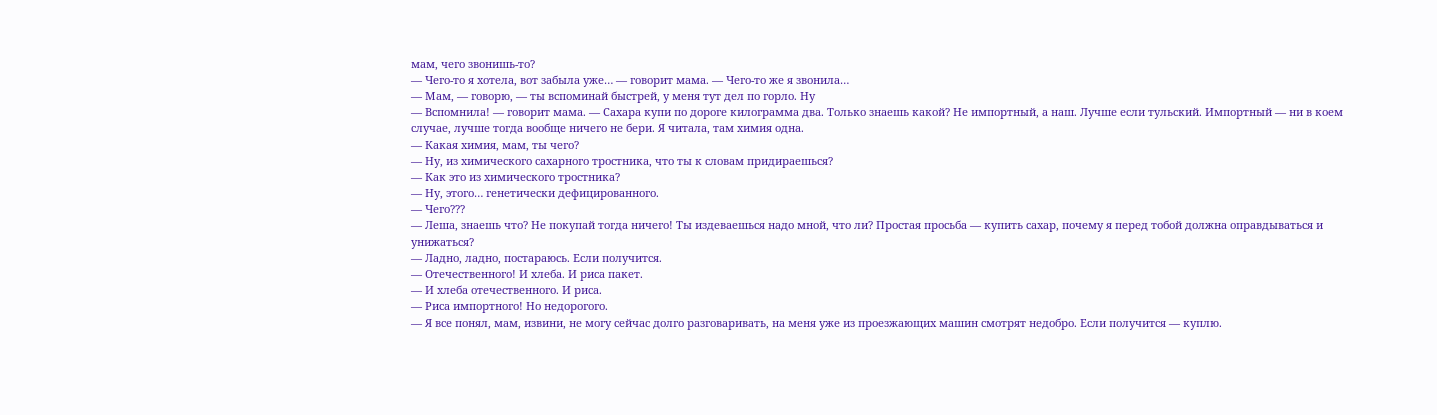мам, чего звонишь-то?
— Чего-то я хотела, вот забыла уже… — говорит мама. — Чего-то же я звонила…
— Мам, — говорю, — ты вспоминай быстрей, у меня тут дел по горло. Ну
— Вспомнила! — говорит мама. — Сахара купи по дороге килограмма два. Только знаешь какой? Не импортный, а наш. Лучше если тульский. Импортный — ни в коем случае, лучше тогда вообще ничего не бери. Я читала, там химия одна.
— Какая химия, мам, ты чего?
— Ну, из химического сахарного тростника, что ты к словам придираешься?
— Как это из химического тростника?
— Ну, этого… генетически дефицированного.
— Чего???
— Леша, знаешь что? Не покупай тогда ничего! Ты издеваешься надо мной, что ли? Простая просьба — купить сахар, почему я перед тобой должна оправдываться и унижаться?
— Ладно, ладно, постараюсь. Если получится.
— Отечественного! И хлеба. И риса пакет.
— И хлеба отечественного. И риса.
— Риса импортного! Но недорогого.
— Я все понял, мам, извини, не могу сейчас долго разговаривать, на меня уже из проезжающих машин смотрят недобро. Если получится — куплю.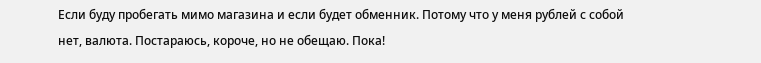Если буду пробегать мимо магазина и если будет обменник. Потому что у меня рублей с собой нет, валюта. Постараюсь, короче, но не обещаю. Пока!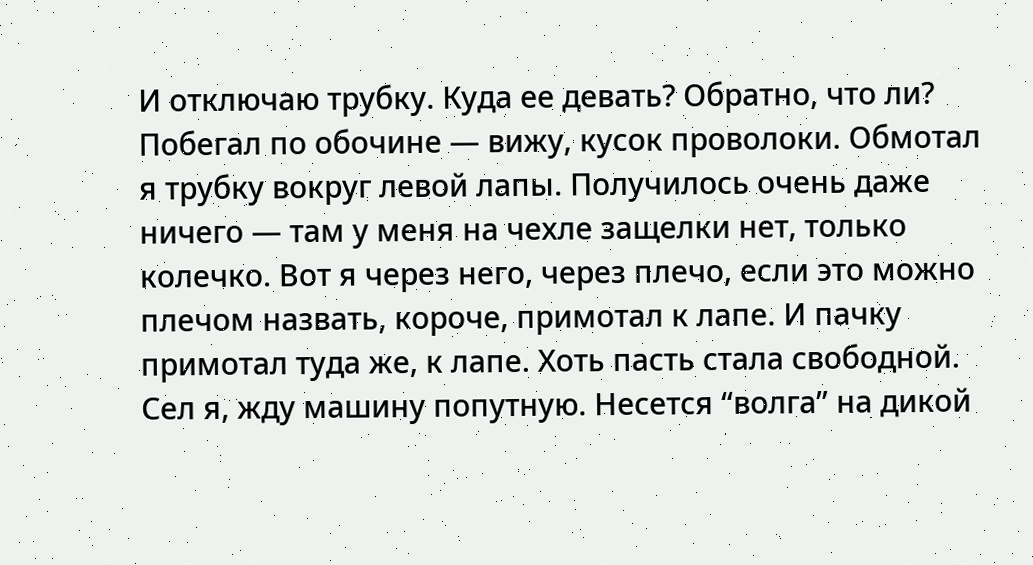И отключаю трубку. Куда ее девать? Обратно, что ли? Побегал по обочине — вижу, кусок проволоки. Обмотал я трубку вокруг левой лапы. Получилось очень даже ничего — там у меня на чехле защелки нет, только колечко. Вот я через него, через плечо, если это можно плечом назвать, короче, примотал к лапе. И пачку примотал туда же, к лапе. Хоть пасть стала свободной.
Сел я, жду машину попутную. Несется “волга” на дикой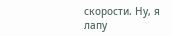скорости. Ну, я лапу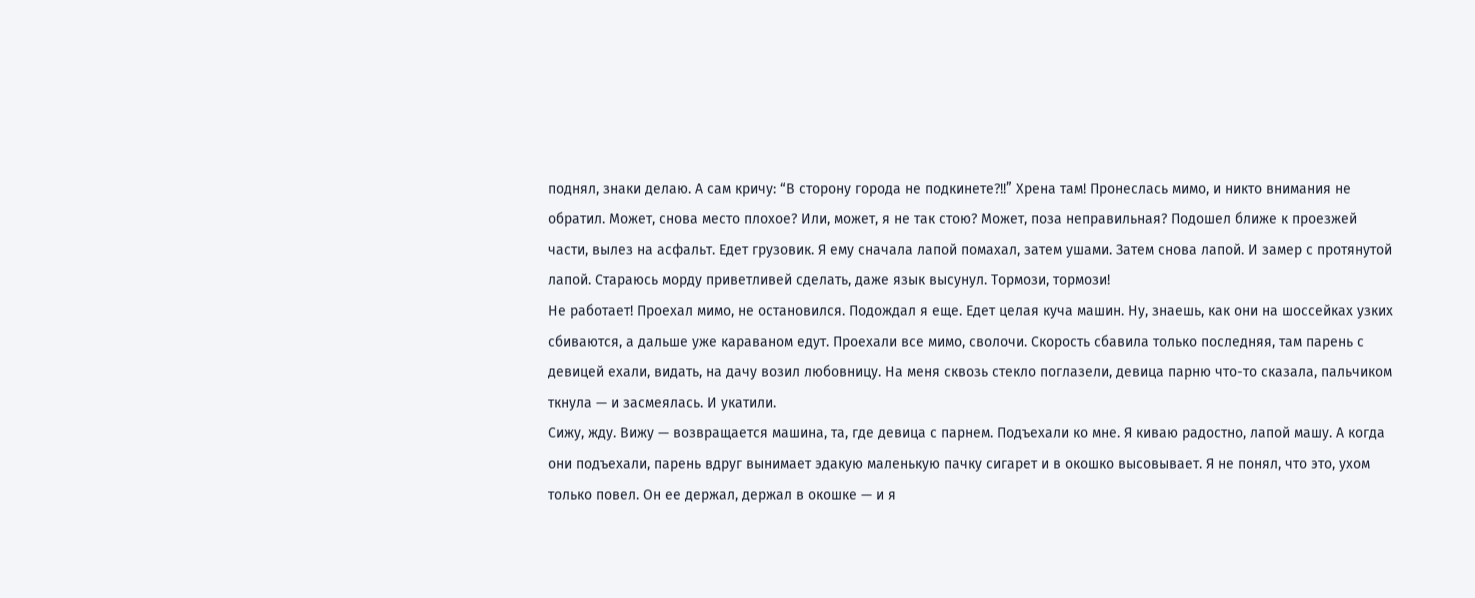поднял, знаки делаю. А сам кричу: “В сторону города не подкинете?!!” Хрена там! Пронеслась мимо, и никто внимания не обратил. Может, снова место плохое? Или, может, я не так стою? Может, поза неправильная? Подошел ближе к проезжей части, вылез на асфальт. Едет грузовик. Я ему сначала лапой помахал, затем ушами. Затем снова лапой. И замер с протянутой лапой. Стараюсь морду приветливей сделать, даже язык высунул. Тормози, тормози!
Не работает! Проехал мимо, не остановился. Подождал я еще. Едет целая куча машин. Ну, знаешь, как они на шоссейках узких сбиваются, а дальше уже караваном едут. Проехали все мимо, сволочи. Скорость сбавила только последняя, там парень с девицей ехали, видать, на дачу возил любовницу. На меня сквозь стекло поглазели, девица парню что-то сказала, пальчиком ткнула — и засмеялась. И укатили.
Сижу, жду. Вижу — возвращается машина, та, где девица с парнем. Подъехали ко мне. Я киваю радостно, лапой машу. А когда они подъехали, парень вдруг вынимает эдакую маленькую пачку сигарет и в окошко высовывает. Я не понял, что это, ухом только повел. Он ее держал, держал в окошке — и я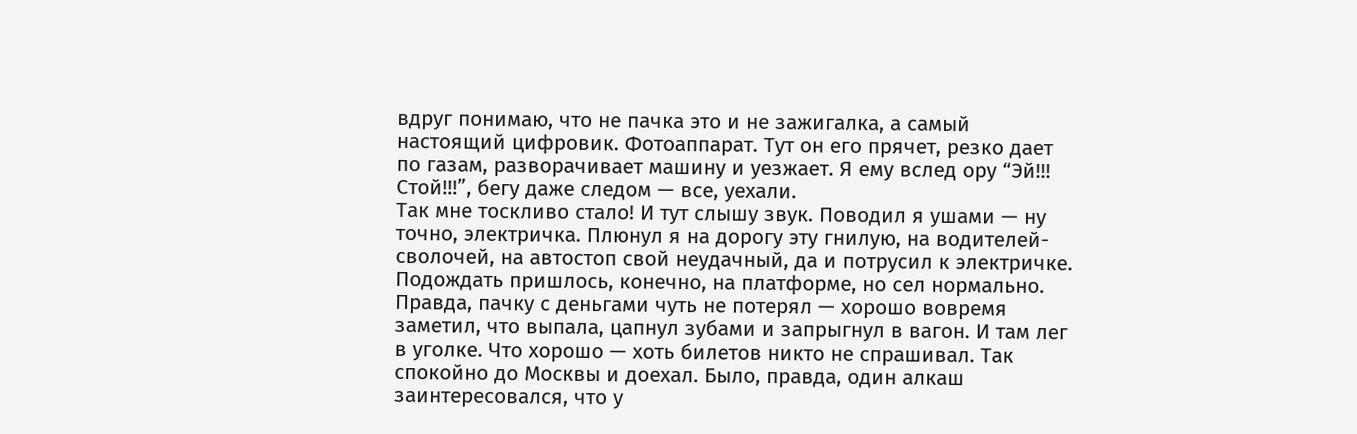вдруг понимаю, что не пачка это и не зажигалка, а самый настоящий цифровик. Фотоаппарат. Тут он его прячет, резко дает по газам, разворачивает машину и уезжает. Я ему вслед ору “Эй!!! Стой!!!”, бегу даже следом — все, уехали.
Так мне тоскливо стало! И тут слышу звук. Поводил я ушами — ну точно, электричка. Плюнул я на дорогу эту гнилую, на водителей-сволочей, на автостоп свой неудачный, да и потрусил к электричке.
Подождать пришлось, конечно, на платформе, но сел нормально. Правда, пачку с деньгами чуть не потерял — хорошо вовремя заметил, что выпала, цапнул зубами и запрыгнул в вагон. И там лег в уголке. Что хорошо — хоть билетов никто не спрашивал. Так спокойно до Москвы и доехал. Было, правда, один алкаш заинтересовался, что у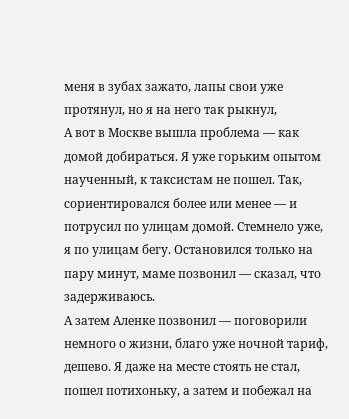меня в зубах зажато, лапы свои уже протянул, но я на него так рыкнул,
А вот в Москве вышла проблема — как домой добираться. Я уже горьким опытом наученный, к таксистам не пошел. Так, сориентировался более или менее — и потрусил по улицам домой. Стемнело уже, я по улицам бегу. Остановился только на пару минут, маме позвонил — сказал, что задерживаюсь.
А затем Аленке позвонил — поговорили немного о жизни, благо уже ночной тариф, дешево. Я даже на месте стоять не стал, пошел потихоньку, а затем и побежал на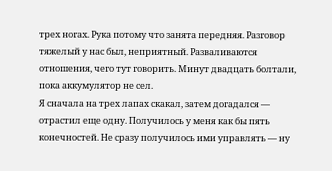трех ногах. Рука потому что занята передняя. Разговор тяжелый у нас был, неприятный. Разваливаются отношения, чего тут говорить. Минут двадцать болтали, пока аккумулятор не сел.
Я сначала на трех лапах скакал, затем догадался — отрастил еще одну. Получилось у меня как бы пять конечностей. Не сразу получилось ими управлять — ну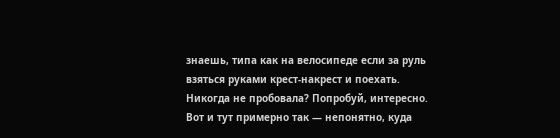знаешь, типа как на велосипеде если за руль взяться руками крест-накрест и поехать. Никогда не пробовала? Попробуй, интересно. Вот и тут примерно так — непонятно, куда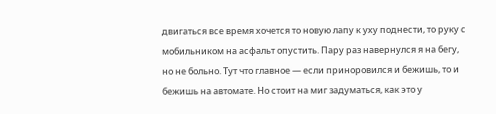двигаться все время хочется то новую лапу к уху поднести, то руку с мобильником на асфальт опустить. Пару раз навернулся я на бегу, но не больно. Тут что главное — если приноровился и бежишь, то и бежишь на автомате. Но стоит на миг задуматься, как это у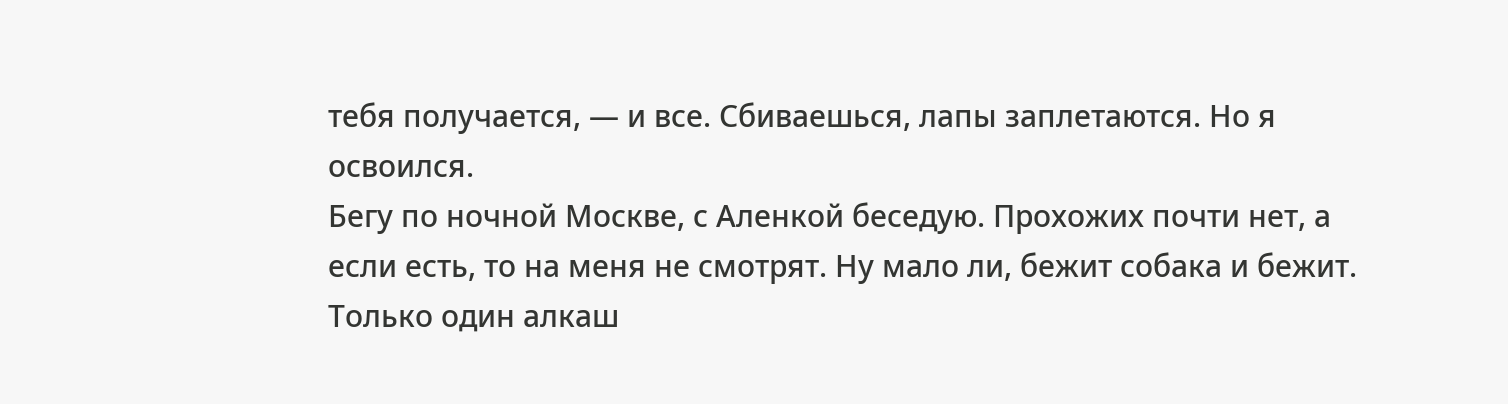тебя получается, — и все. Сбиваешься, лапы заплетаются. Но я освоился.
Бегу по ночной Москве, с Аленкой беседую. Прохожих почти нет, а если есть, то на меня не смотрят. Ну мало ли, бежит собака и бежит. Только один алкаш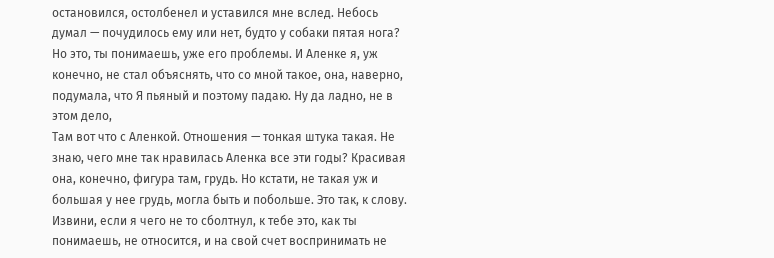остановился, остолбенел и уставился мне вслед. Небось думал — почудилось ему или нет, будто у собаки пятая нога? Но это, ты понимаешь, уже его проблемы. И Аленке я, уж конечно, не стал объяснять, что со мной такое, она, наверно, подумала, что Я пьяный и поэтому падаю. Ну да ладно, не в этом дело,
Там вот что с Аленкой. Отношения — тонкая штука такая. Не знаю, чего мне так нравилась Аленка все эти годы? Красивая она, конечно, фигура там, грудь. Но кстати, не такая уж и большая у нее грудь, могла быть и побольше. Это так, к слову. Извини, если я чего не то сболтнул, к тебе это, как ты понимаешь, не относится, и на свой счет воспринимать не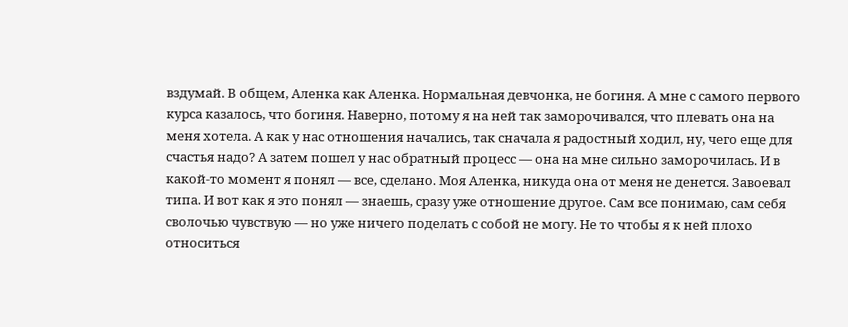вздумай. В общем, Аленка как Аленка. Нормальная девчонка, не богиня. А мне с самого первого курса казалось, что богиня. Наверно, потому я на ней так заморочивался, что плевать она на меня хотела. А как у нас отношения начались, так сначала я радостный ходил, ну, чего еще для счастья надо? А затем пошел у нас обратный процесс — она на мне сильно заморочилась. И в какой-то момент я понял — все, сделано. Моя Аленка, никуда она от меня не денется. Завоевал типа. И вот как я это понял — знаешь, сразу уже отношение другое. Сам все понимаю, сам себя сволочью чувствую — но уже ничего поделать с собой не могу. Не то чтобы я к ней плохо относиться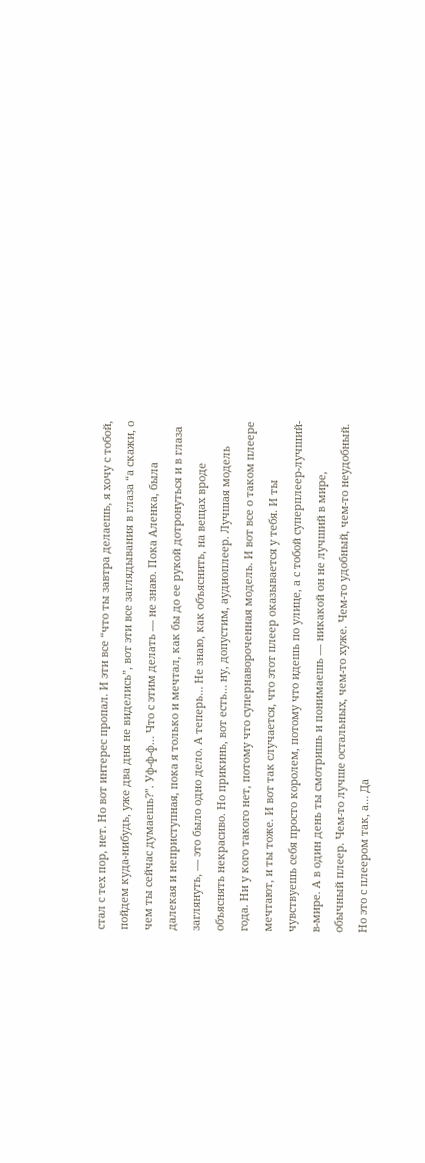стал с тех пор, нет. Но вот интерес пропал. И эти все “что ты завтра делаешь, я хочу с тобой, пойдем куда-нибудь, уже два дня не виделись”, вот эти все заглядывания в глаза “а скажи, о чем ты сейчас думаешь?”. Уф-ф-ф… Что с этим делать — не знаю. Пока Аленка, была далекая и неприступная, пока я только и мечтал, как бы до ее рукой дотронуться и в глаза заглянуть, — это было одно дело. А теперь… Не знаю, как объяснить, на вещах вроде объяснять некрасиво. Но прикинь, вот есть… ну, допустим, аудиоплеер. Лучшая модель года. Ни у кого такого нет, потому что супернавороченная модель. И вот все о таком плеере мечтают, и ты тоже. И вот так случается, что этот плеер оказывается у тебя. И ты чувствуешь себя просто королем, потому что идешь по улице, а с тобой суперплеер-лучший-в-мире. А в один день ты смотришь и понимаешь — никакой он не лучший в мире, обычный плеер. Чем-то лучше остальных, чем-то хуже. Чем-то удобный, чем-то неудобный. Но это с плеером так, а… Да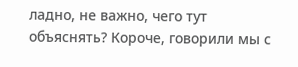ладно, не важно, чего тут объяснять? Короче, говорили мы с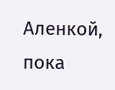Аленкой, пока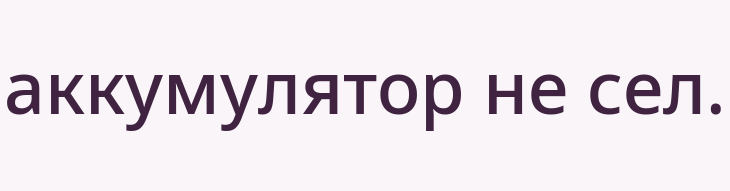аккумулятор не сел.